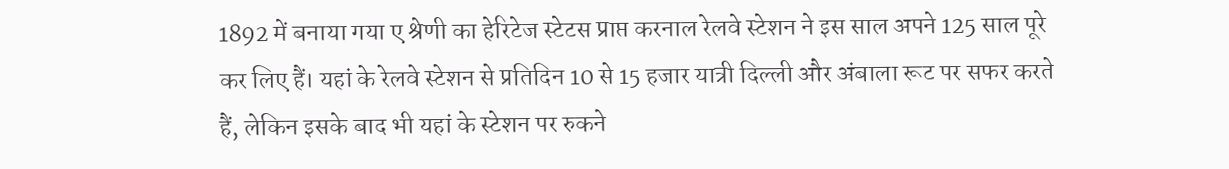1892 में बनाया गया ए श्रेणी का हेरिटेज स्टेटस प्राप्त करनाल रेलवे स्टेशन ने इस साल अपने 125 साल पूरे कर लिए हैं। यहां के रेलवे स्टेशन से प्रतिदिन 10 से 15 हजार यात्री दिल्ली और अंबाला रूट पर सफर करते हैं, लेकिन इसके बाद भी यहां के स्टेशन पर रुकने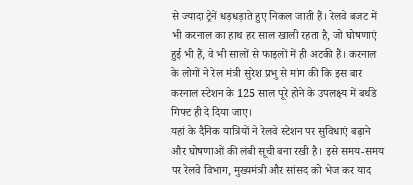से ज्यादा ट्रेनें धड़धड़ाते हुए निकल जाती हैं। रेलवे बजट में भी करनाल का हाथ हर साल खाली रहता है, जो घोषणाएं हुई भी हैं, वे भी सालों से फाइलों में ही अटकी हैं। करनाल के लोगों ने रेल मंत्री सुरेश प्रभु से मांग की कि इस बार करनाल स्टेशन के 125 साल पूरे होने के उपलक्ष्य में बर्थडे गिफ्ट ही दे दिया जाए।
यहां के दैनिक यात्रियों ने रेलवे स्टेशन पर सुविधाएं बढ़ाने और घोषणाओं की लंबी सूची बना रखी है। इसे समय-समय पर रेलवे विभाग, मुख्यमंत्री और सांसद को भेज कर याद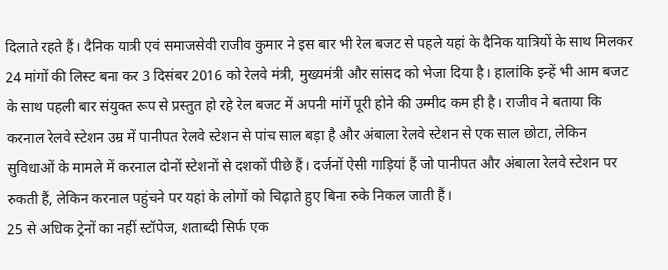दिलाते रहते हैं। दैनिक यात्री एवं समाजसेवी राजीव कुमार ने इस बार भी रेल बजट से पहले यहां के दैनिक यात्रियों के साथ मिलकर 24 मांगों की लिस्ट बना कर 3 दिसंबर 2016 को रेलवे मंत्री, मुख्यमंत्री और सांसद को भेजा दिया है। हालांकि इन्हें भी आम बजट के साथ पहली बार संयुक्त रूप से प्रस्तुत हो रहे रेल बजट में अपनी मांगें पूरी होने की उम्मीद कम ही है। राजीव ने बताया कि करनाल रेलवे स्टेशन उम्र में पानीपत रेलवे स्टेशन से पांच साल बड़ा है और अंबाला रेलवे स्टेशन से एक साल छोटा, लेकिन सुविधाओं के मामले में करनाल दोनों स्टेशनों से दशकों पीछे हैं। दर्जनों ऐसी गाड़ियां हैं जो पानीपत और अंबाला रेलवे स्टेशन पर रुकती हैं, लेकिन करनाल पहुंचने पर यहां के लोगों को चिढ़ाते हुए बिना रुके निकल जाती हैं।
25 से अधिक ट्रेनों का नहीं स्टॉपेज, शताब्दी सिर्फ एक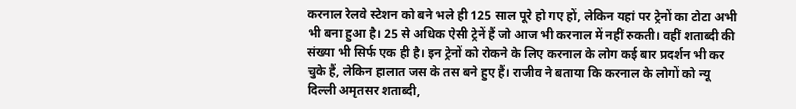करनाल रेलवे स्टेशन को बने भले ही 125 साल पूरे हो गए हों, लेकिन यहां पर ट्रेनों का टोटा अभी भी बना हुआ है। 25 से अधिक ऐसी ट्रेनें हैं जो आज भी करनाल में नहीं रुकती। वहीं शताब्दी की संख्या भी सिर्फ एक ही है। इन ट्रेनों को रोकने के लिए करनाल के लोग कई बार प्रदर्शन भी कर चुके हैं, लेकिन हालात जस के तस बने हुए हैं। राजीव ने बताया कि करनाल के लोगों को न्यू दिल्ली अमृतसर शताब्दी,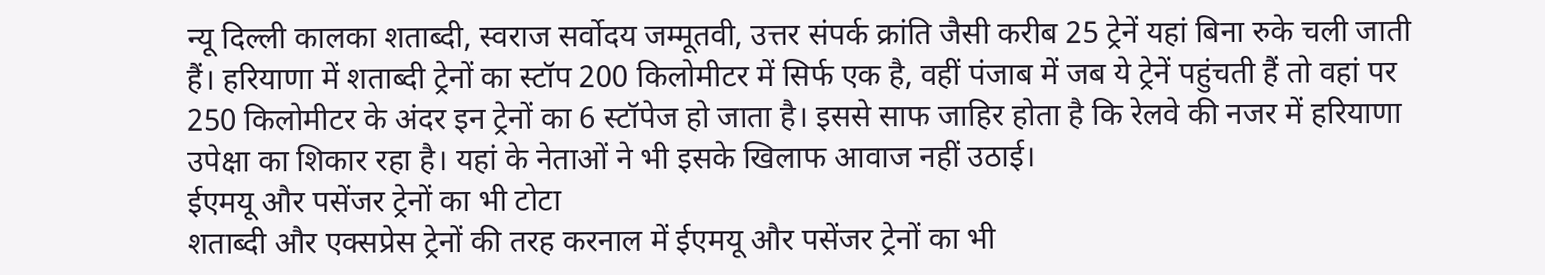न्यू दिल्ली कालका शताब्दी, स्वराज सर्वोदय जम्मूतवी, उत्तर संपर्क क्रांति जैसी करीब 25 ट्रेनें यहां बिना रुके चली जाती हैं। हरियाणा में शताब्दी ट्रेनों का स्टॉप 200 किलोमीटर में सिर्फ एक है, वहीं पंजाब में जब ये ट्रेनें पहुंचती हैं तो वहां पर 250 किलोमीटर के अंदर इन ट्रेनों का 6 स्टॉपेज हो जाता है। इससे साफ जाहिर होता है कि रेलवे की नजर में हरियाणा उपेक्षा का शिकार रहा है। यहां के नेताओं ने भी इसके खिलाफ आवाज नहीं उठाई।
ईएमयू और पसेंजर ट्रेनों का भी टोटा
शताब्दी और एक्सप्रेस ट्रेनों की तरह करनाल में ईएमयू और पसेंजर ट्रेनों का भी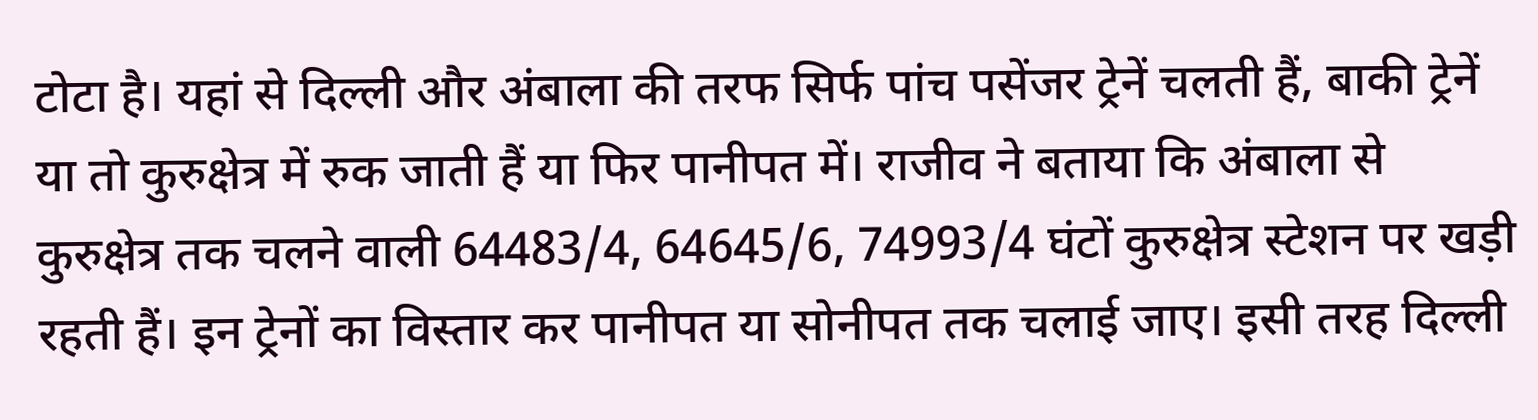टोटा है। यहां से दिल्ली और अंबाला की तरफ सिर्फ पांच पसेंजर ट्रेनें चलती हैं, बाकी ट्रेनें या तो कुरुक्षेत्र में रुक जाती हैं या फिर पानीपत में। राजीव ने बताया कि अंबाला से कुरुक्षेत्र तक चलने वाली 64483/4, 64645/6, 74993/4 घंटों कुरुक्षेत्र स्टेशन पर खड़ी रहती हैं। इन ट्रेनों का विस्तार कर पानीपत या सोनीपत तक चलाई जाए। इसी तरह दिल्ली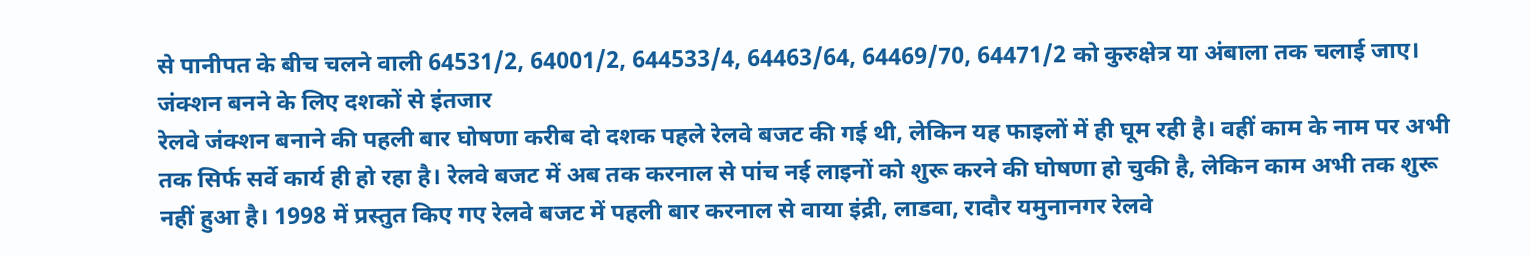से पानीपत के बीच चलने वाली 64531/2, 64001/2, 644533/4, 64463/64, 64469/70, 64471/2 को कुरुक्षेत्र या अंबाला तक चलाई जाए।
जंक्शन बनने के लिए दशकों से इंतजार
रेलवे जंक्शन बनाने की पहली बार घोषणा करीब दो दशक पहले रेलवे बजट की गई थी, लेकिन यह फाइलों में ही घूम रही है। वहीं काम के नाम पर अभी तक सिर्फ सर्वे कार्य ही हो रहा है। रेलवे बजट में अब तक करनाल से पांच नई लाइनों को शुरू करने की घोषणा हो चुकी है, लेकिन काम अभी तक शुरू नहीं हुआ है। 1998 में प्रस्तुत किए गए रेलवे बजट में पहली बार करनाल से वाया इंद्री, लाडवा, रादौर यमुनानगर रेलवे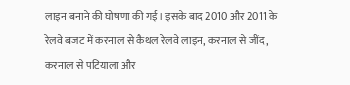लाइन बनाने की घोषणा की गई। इसके बाद 2010 और 2011 के रेलवे बजट में करनाल से कैथल रेलवे लाइन, करनाल से जींद, करनाल से पटियाला और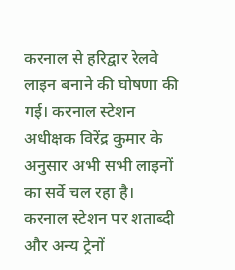करनाल से हरिद्वार रेलवे लाइन बनाने की घोषणा की गई। करनाल स्टेशन अधीक्षक विरेंद्र कुमार के अनुसार अभी सभी लाइनों का सर्वे चल रहा है।
करनाल स्टेशन पर शताब्दी और अन्य ट्रेनों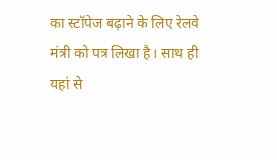का स्टॉपेज बढ़ाने के लिए रेलवे मंत्री को पत्र लिखा है। साथ ही यहां से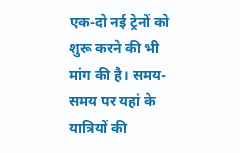एक-दो नई ट्रेनों को शुरू करने की भी मांग की है। समय-समय पर यहां के यात्रियों की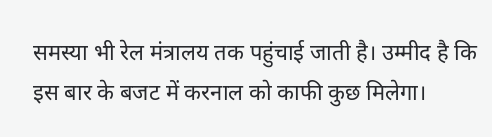समस्या भी रेल मंत्रालय तक पहुंचाई जाती है। उम्मीद है कि इस बार के बजट में करनाल को काफी कुछ मिलेगा।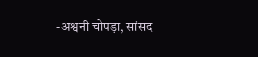-अश्वनी चोपड़ा, सांसद